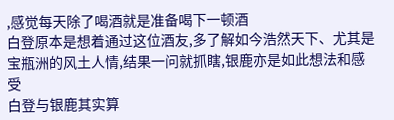,感觉每天除了喝酒就是准备喝下一顿酒
白登原本是想着通过这位酒友,多了解如今浩然天下、尤其是宝瓶洲的风土人情,结果一问就抓瞎,银鹿亦是如此想法和感受
白登与银鹿其实算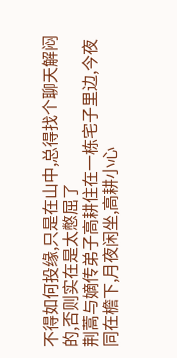不得如何投缘,只是在山中,总得找个聊天解闷的,否则实在是太憋屈了
荆蒿与嫡传弟子高耕住在一栋宅子里边,今夜同在檐下,月夜闲坐,高耕小心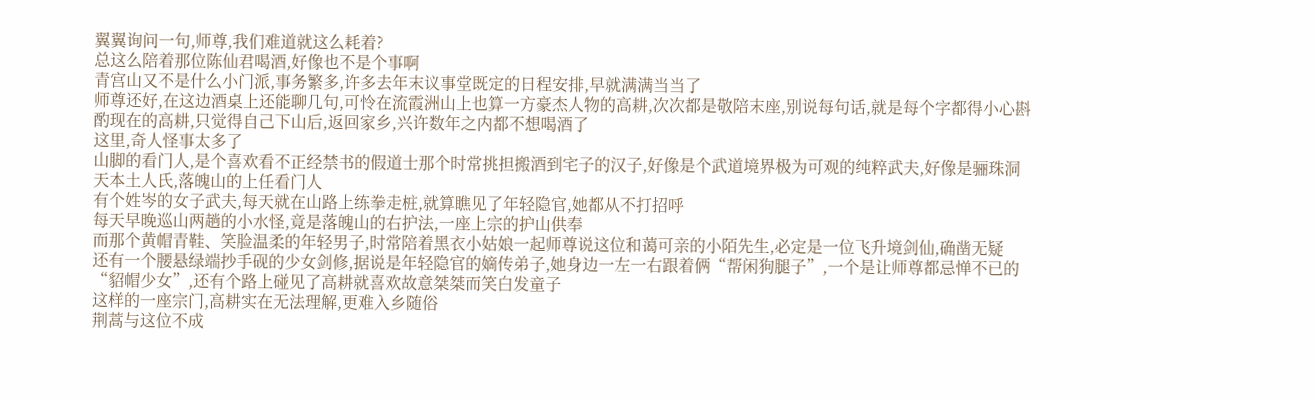翼翼询问一句,师尊,我们难道就这么耗着?
总这么陪着那位陈仙君喝酒,好像也不是个事啊
青宫山又不是什么小门派,事务繁多,许多去年末议事堂既定的日程安排,早就满满当当了
师尊还好,在这边酒桌上还能聊几句,可怜在流霞洲山上也算一方豪杰人物的高耕,次次都是敬陪末座,别说每句话,就是每个字都得小心斟酌现在的高耕,只觉得自己下山后,返回家乡,兴许数年之内都不想喝酒了
这里,奇人怪事太多了
山脚的看门人,是个喜欢看不正经禁书的假道士那个时常挑担搬酒到宅子的汉子,好像是个武道境界极为可观的纯粹武夫,好像是骊珠洞天本土人氏,落魄山的上任看门人
有个姓岑的女子武夫,每天就在山路上练拳走桩,就算瞧见了年轻隐官,她都从不打招呼
每天早晚巡山两趟的小水怪,竟是落魄山的右护法,一座上宗的护山供奉
而那个黄帽青鞋、笑脸温柔的年轻男子,时常陪着黑衣小姑娘一起师尊说这位和蔼可亲的小陌先生,必定是一位飞升境剑仙,确凿无疑
还有一个腰悬绿端抄手砚的少女剑修,据说是年轻隐官的嫡传弟子,她身边一左一右跟着俩“帮闲狗腿子”,一个是让师尊都忌惮不已的“貂帽少女”,还有个路上碰见了高耕就喜欢故意桀桀而笑白发童子
这样的一座宗门,高耕实在无法理解,更难入乡随俗
荆蒿与这位不成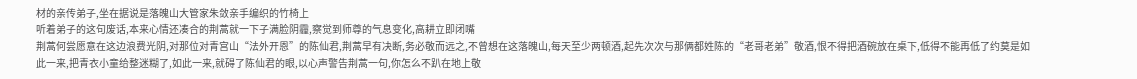材的亲传弟子,坐在据说是落魄山大管家朱敛亲手编织的竹椅上
听着弟子的这句废话,本来心情还凑合的荆蒿就一下子满脸阴霾,察觉到师尊的气息变化,高耕立即闭嘴
荆蒿何尝愿意在这边浪费光阴,对那位对青宫山“法外开恩”的陈仙君,荆蒿早有决断,务必敬而远之,不曾想在这落魄山,每天至少两顿酒,起先次次与那俩都姓陈的“老哥老弟”敬酒,恨不得把酒碗放在桌下,低得不能再低了约莫是如此一来,把青衣小童给整迷糊了,如此一来,就碍了陈仙君的眼,以心声警告荆蒿一句,你怎么不趴在地上敬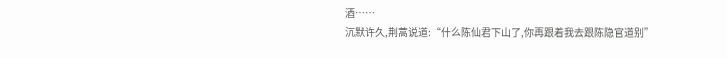酒……
沉默许久,荆蒿说道:“什么陈仙君下山了,你再跟着我去跟陈隐官道别”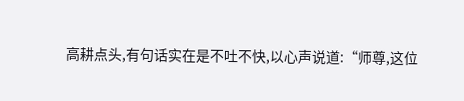高耕点头,有句话实在是不吐不快,以心声说道:“师尊,这位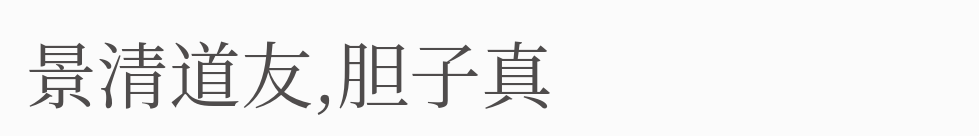景清道友,胆子真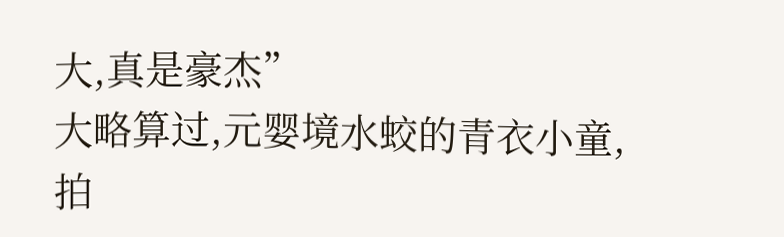大,真是豪杰”
大略算过,元婴境水蛟的青衣小童,拍